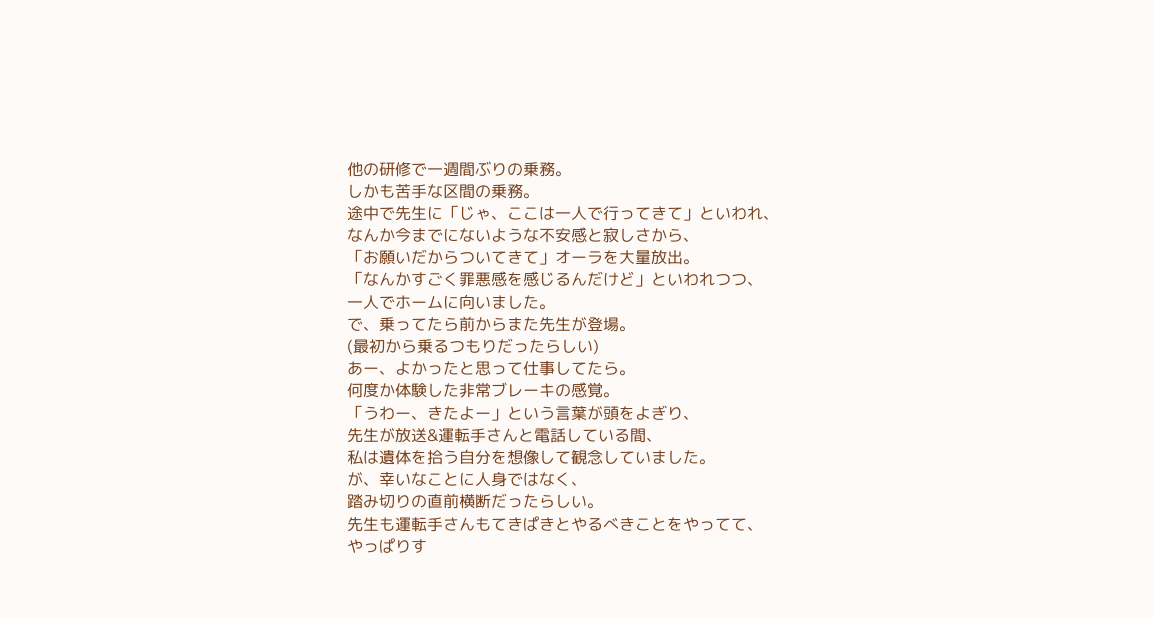他の研修で一週間ぶりの乗務。
しかも苦手な区間の乗務。
途中で先生に「じゃ、ここは一人で行ってきて」といわれ、
なんか今までにないような不安感と寂しさから、
「お願いだからついてきて」オーラを大量放出。
「なんかすごく罪悪感を感じるんだけど」といわれつつ、
一人でホームに向いました。
で、乗ってたら前からまた先生が登場。
(最初から乗るつもりだったらしい)
あー、よかったと思って仕事してたら。
何度か体験した非常ブレーキの感覚。
「うわー、きたよー」という言葉が頭をよぎり、
先生が放送&運転手さんと電話している間、
私は遺体を拾う自分を想像して観念していました。
が、幸いなことに人身ではなく、
踏み切りの直前横断だったらしい。
先生も運転手さんもてきぱきとやるべきことをやってて、
やっぱりす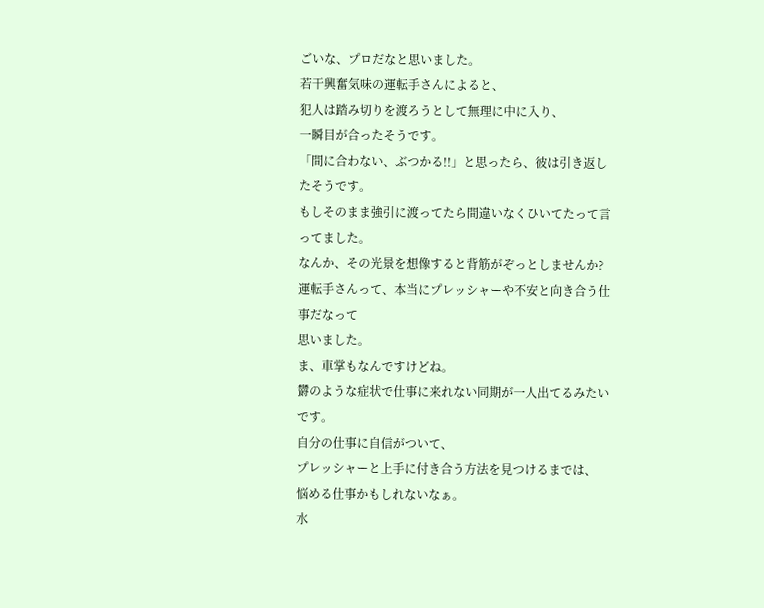ごいな、プロだなと思いました。
若干興奮気味の運転手さんによると、
犯人は踏み切りを渡ろうとして無理に中に入り、
一瞬目が合ったそうです。
「間に合わない、ぶつかる!!」と思ったら、彼は引き返したそうです。
もしそのまま強引に渡ってたら間違いなくひいてたって言ってました。
なんか、その光景を想像すると背筋がぞっとしませんか?
運転手さんって、本当にプレッシャーや不安と向き合う仕事だなって
思いました。
ま、車掌もなんですけどね。
欝のような症状で仕事に来れない同期が一人出てるみたいです。
自分の仕事に自信がついて、
プレッシャーと上手に付き合う方法を見つけるまでは、
悩める仕事かもしれないなぁ。
水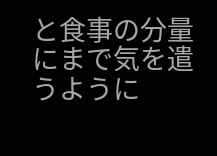と食事の分量にまで気を遣うように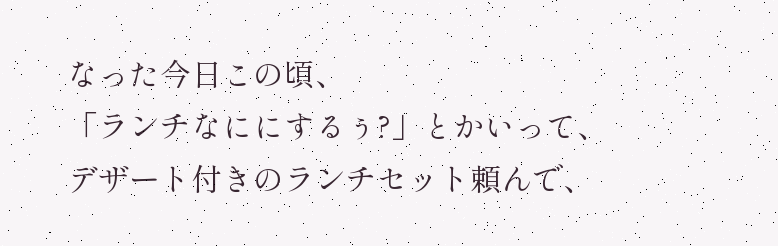なった今日この頃、
「ランチなににするぅ?」とかいって、
デザート付きのランチセット頼んで、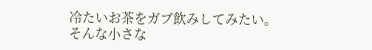冷たいお茶をガブ飲みしてみたい。
そんな小さな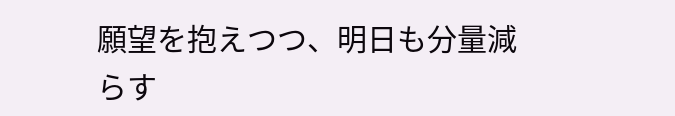願望を抱えつつ、明日も分量減らす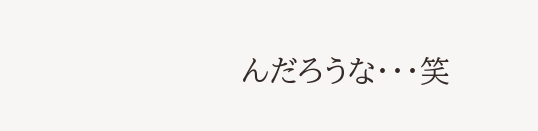んだろうな・・・笑